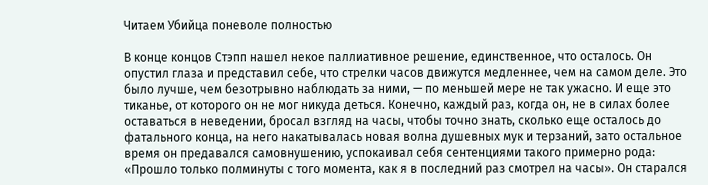Читаем Убийца поневоле полностью

В конце концов Стэпп нашел некое паллиативное решение, единственное, что осталось. Он опустил глаза и представил себе, что стрелки часов движутся медленнее, чем на самом деле. Это было лучше, чем безотрывно наблюдать за ними, — по меньшей мере не так ужасно. И еще это тиканье, от которого он не мог никуда деться. Конечно, каждый раз, когда он, не в силах более оставаться в неведении, бросал взгляд на часы, чтобы точно знать, сколько еще осталось до фатального конца, на него накатывалась новая волна душевных мук и терзаний, зато остальное время он предавался самовнушению, успокаивал себя сентенциями такого примерно рода: «Прошло только полминуты с того момента, как я в последний раз смотрел на часы». Он старался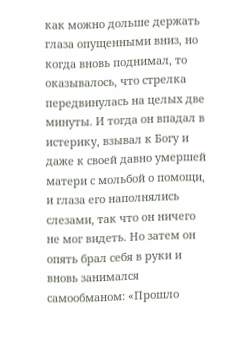как можно дольше держать глаза опущенными вниз, но когда вновь поднимал, то оказывалось, что стрелка передвинулась на целых две минуты. И тогда он впадал в истерику, взывал к Богу и даже к своей давно умершей матери с мольбой о помощи, и глаза его наполнялись слезами, так что он ничего не мог видеть. Но затем он опять брал себя в руки и вновь занимался самообманом: «Прошло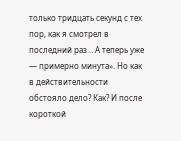только тридцать секунд с тех пор, как я смотрел в последний раз… А теперь уже — примерно минута». Но как в действительности обстояло дело? Как? И после короткой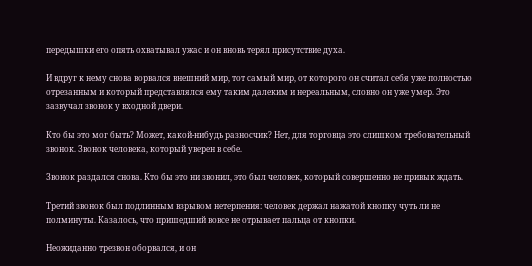передышки его опять охватывал ужас и он вновь терял присутствие духа.

И вдруг к нему снова ворвался внешний мир, тот самый мир, от которого он считал себя уже полностью отрезанным и который представлялся ему таким далеким и нереальным, словно он уже умер. Это зазвучал звонок у входной двери.

Кто бы это мог быть? Может, какой-нибудь разносчик? Нет, для торговца это слишком требовательный звонок. Звонок человека, который уверен в себе.

Звонок раздался снова. Кто бы это ни звонил, это был человек, который совершенно не привык ждать.

Третий звонок был подлинным взрывом нетерпения: человек держал нажатой кнопку чуть ли не полминуты. Казалось, что пришедший вовсе не отрывает пальца от кнопки.

Неожиданно трезвон оборвался, и он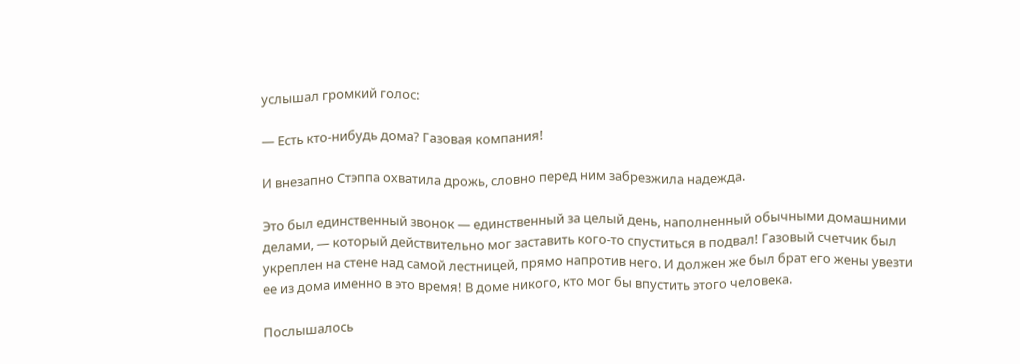услышал громкий голос:

— Есть кто-нибудь дома? Газовая компания!

И внезапно Стэппа охватила дрожь, словно перед ним забрезжила надежда.

Это был единственный звонок — единственный за целый день, наполненный обычными домашними делами, — который действительно мог заставить кого-то спуститься в подвал! Газовый счетчик был укреплен на стене над самой лестницей, прямо напротив него. И должен же был брат его жены увезти ее из дома именно в это время! В доме никого, кто мог бы впустить этого человека.

Послышалось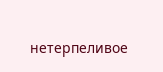нетерпеливое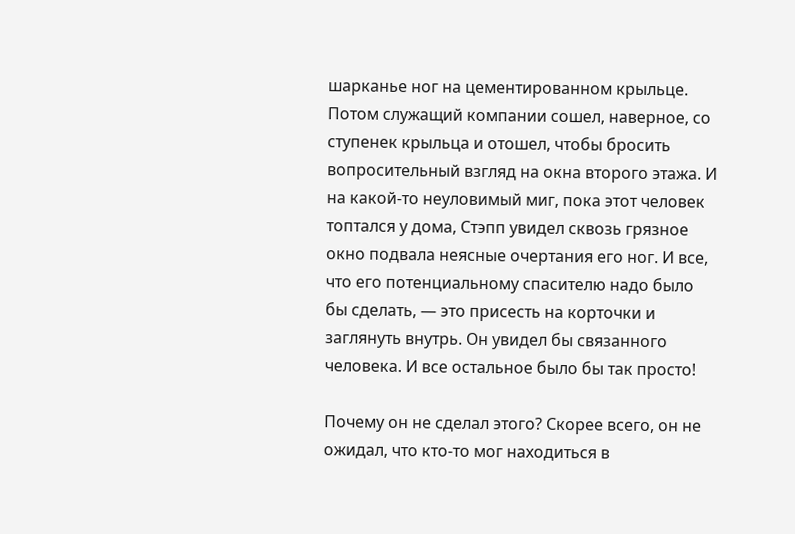шарканье ног на цементированном крыльце. Потом служащий компании сошел, наверное, со ступенек крыльца и отошел, чтобы бросить вопросительный взгляд на окна второго этажа. И на какой-то неуловимый миг, пока этот человек топтался у дома, Стэпп увидел сквозь грязное окно подвала неясные очертания его ног. И все, что его потенциальному спасителю надо было бы сделать, — это присесть на корточки и заглянуть внутрь. Он увидел бы связанного человека. И все остальное было бы так просто!

Почему он не сделал этого? Скорее всего, он не ожидал, что кто-то мог находиться в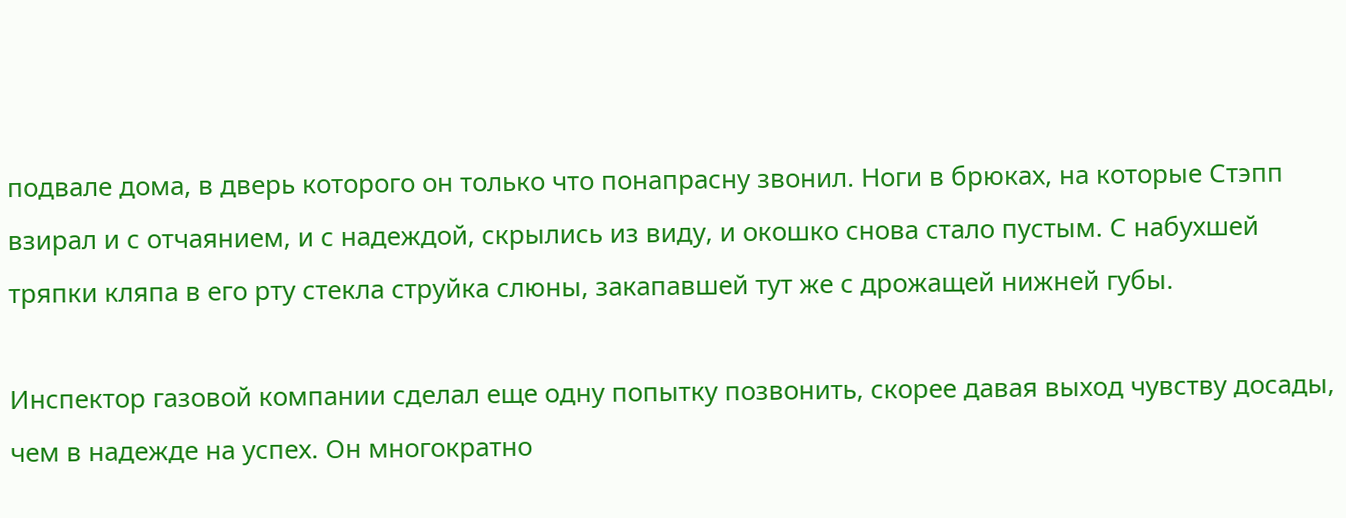подвале дома, в дверь которого он только что понапрасну звонил. Ноги в брюках, на которые Стэпп взирал и с отчаянием, и с надеждой, скрылись из виду, и окошко снова стало пустым. С набухшей тряпки кляпа в его рту стекла струйка слюны, закапавшей тут же с дрожащей нижней губы.

Инспектор газовой компании сделал еще одну попытку позвонить, скорее давая выход чувству досады, чем в надежде на успех. Он многократно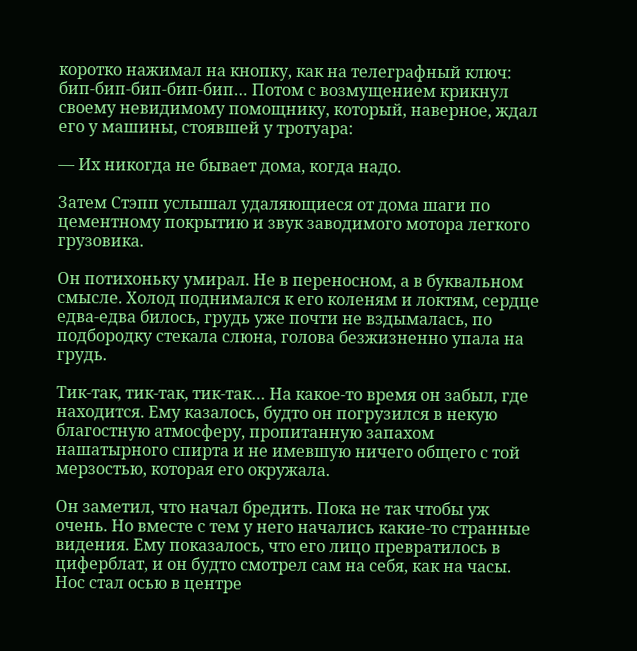коротко нажимал на кнопку, как на телеграфный ключ: бип-бип-бип-бип-бип… Потом с возмущением крикнул своему невидимому помощнику, который, наверное, ждал его у машины, стоявшей у тротуара:

— Их никогда не бывает дома, когда надо.

Затем Стэпп услышал удаляющиеся от дома шаги по цементному покрытию и звук заводимого мотора легкого грузовика.

Он потихоньку умирал. Не в переносном, а в буквальном смысле. Холод поднимался к его коленям и локтям, сердце едва-едва билось, грудь уже почти не вздымалась, по подбородку стекала слюна, голова безжизненно упала на грудь.

Тик-так, тик-так, тик-так… На какое-то время он забыл, где находится. Ему казалось, будто он погрузился в некую благостную атмосферу, пропитанную запахом нашатырного спирта и не имевшую ничего общего с той мерзостью, которая его окружала.

Он заметил, что начал бредить. Пока не так чтобы уж очень. Но вместе с тем у него начались какие-то странные видения. Ему показалось, что его лицо превратилось в циферблат, и он будто смотрел сам на себя, как на часы. Нос стал осью в центре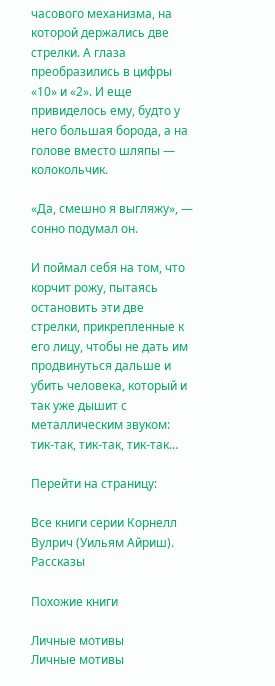часового механизма, на которой держались две стрелки. А глаза преобразились в цифры «10» и «2». И еще привиделось ему, будто у него большая борода, а на голове вместо шляпы — колокольчик.

«Да, смешно я выгляжу», — сонно подумал он.

И поймал себя на том, что корчит рожу, пытаясь остановить эти две стрелки, прикрепленные к его лицу, чтобы не дать им продвинуться дальше и убить человека, который и так уже дышит с металлическим звуком: тик-так, тик-так, тик-так…

Перейти на страницу:

Все книги серии Корнелл Вулрич (Уильям Айриш). Рассказы

Похожие книги

Личные мотивы
Личные мотивы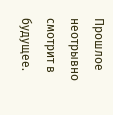Прошлое неотрывно смотрит в будущее.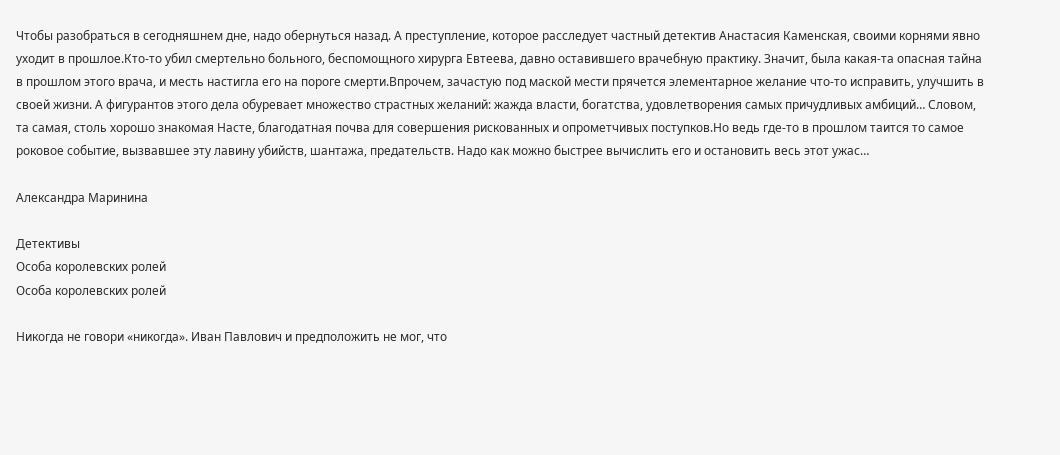Чтобы разобраться в сегодняшнем дне, надо обернуться назад. А преступление, которое расследует частный детектив Анастасия Каменская, своими корнями явно уходит в прошлое.Кто-то убил смертельно больного, беспомощного хирурга Евтеева, давно оставившего врачебную практику. Значит, была какая-та опасная тайна в прошлом этого врача, и месть настигла его на пороге смерти.Впрочем, зачастую под маской мести прячется элементарное желание что-то исправить, улучшить в своей жизни. А фигурантов этого дела обуревает множество страстных желаний: жажда власти, богатства, удовлетворения самых причудливых амбиций… Словом, та самая, столь хорошо знакомая Насте, благодатная почва для совершения рискованных и опрометчивых поступков.Но ведь где-то в прошлом таится то самое роковое событие, вызвавшее эту лавину убийств, шантажа, предательств. Надо как можно быстрее вычислить его и остановить весь этот ужас…

Александра Маринина

Детективы
Особа королевских ролей
Особа королевских ролей

Никогда не говори «никогда». Иван Павлович и предположить не мог, что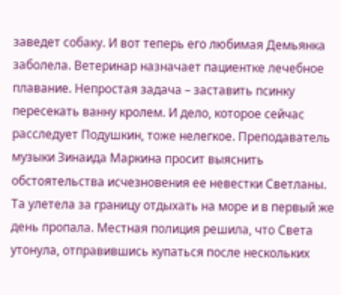заведет собаку. И вот теперь его любимая Демьянка заболела. Ветеринар назначает пациентке лечебное плавание. Непростая задача – заставить псинку пересекать ванну кролем. И дело, которое сейчас расследует Подушкин, тоже нелегкое. Преподаватель музыки Зинаида Маркина просит выяснить обстоятельства исчезновения ее невестки Светланы. Та улетела за границу отдыхать на море и в первый же день пропала. Местная полиция решила, что Света утонула, отправившись купаться после нескольких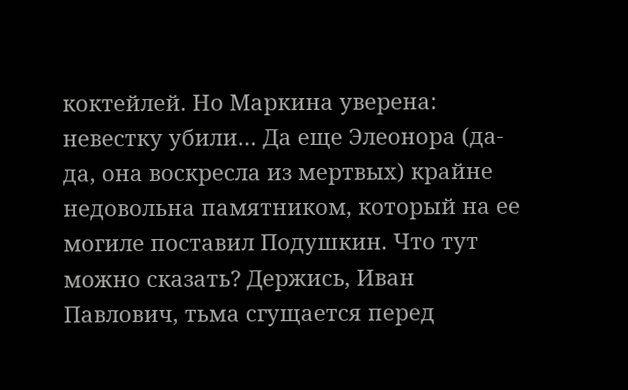коктейлей. Но Маркина уверена: невестку убили… Да еще Элеонора (да-да, она воскресла из мертвых) крайне недовольна памятником, который на ее могиле поставил Подушкин. Что тут можно сказать? Держись, Иван Павлович, тьма сгущается перед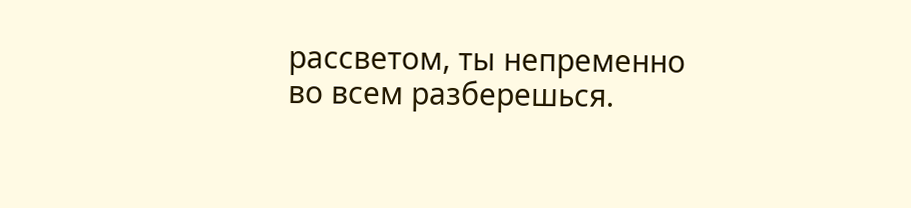рассветом, ты непременно во всем разберешься.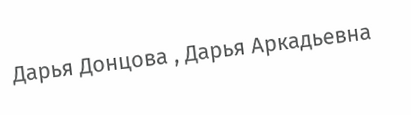Дарья Донцова , Дарья Аркадьевна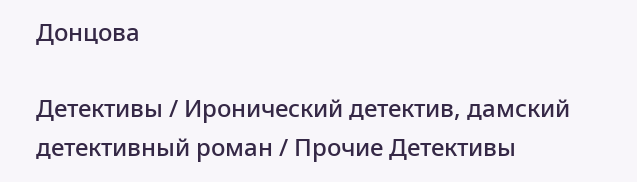Донцова

Детективы / Иронический детектив, дамский детективный роман / Прочие Детективы